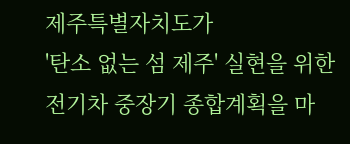제주특별자치도가
'탄소 없는 섬 제주' 실현을 위한
전기차 중장기 종합계획을 마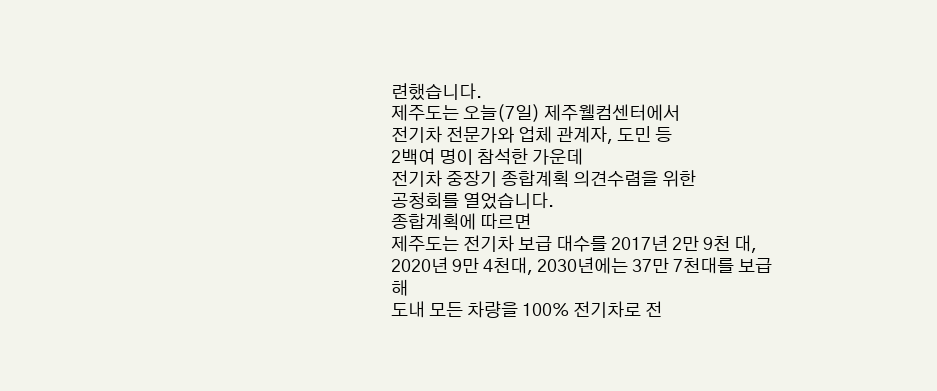련했습니다.
제주도는 오늘(7일) 제주웰컴센터에서
전기차 전문가와 업체 관계자, 도민 등
2백여 명이 참석한 가운데
전기차 중장기 종합계획 의견수렴을 위한
공청회를 열었습니다.
종합계획에 따르면
제주도는 전기차 보급 대수를 2017년 2만 9천 대,
2020년 9만 4천대, 2030년에는 37만 7천대를 보급해
도내 모든 차량을 100% 전기차로 전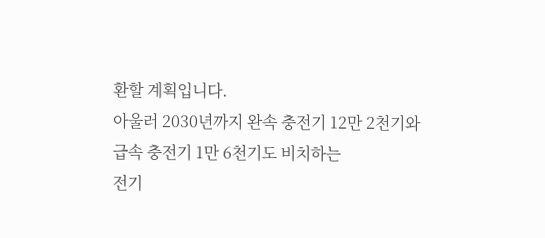환할 계획입니다.
아울러 2030년까지 완속 충전기 12만 2천기와
급속 충전기 1만 6천기도 비치하는
전기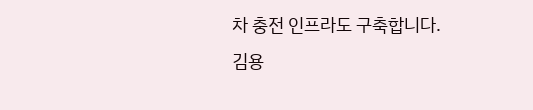차 충전 인프라도 구축합니다.
김용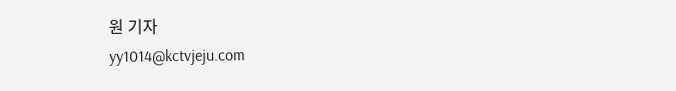원 기자
yy1014@kctvjeju.com